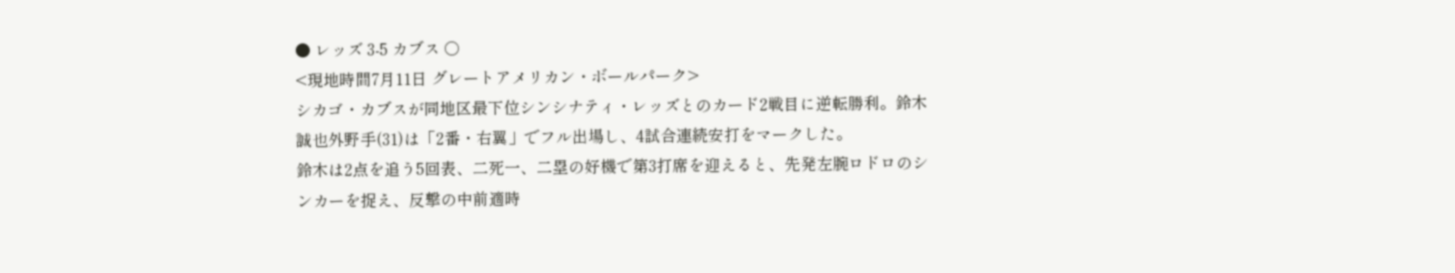● レッズ 3-5 カブス ○
<現地時間7月11日 グレートアメリカン・ボールパーク>
シカゴ・カブスが同地区最下位シンシナティ・レッズとのカード2戦目に逆転勝利。鈴木誠也外野手(31)は「2番・右翼」でフル出場し、4試合連続安打をマークした。
鈴木は2点を追う5回表、二死一、二塁の好機で第3打席を迎えると、先発左腕ロドロのシンカーを捉え、反撃の中前適時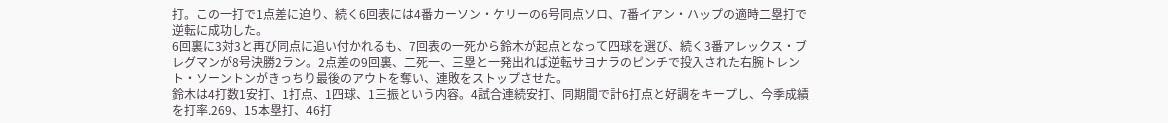打。この一打で1点差に迫り、続く6回表には4番カーソン・ケリーの6号同点ソロ、7番イアン・ハップの適時二塁打で逆転に成功した。
6回裏に3対3と再び同点に追い付かれるも、7回表の一死から鈴木が起点となって四球を選び、続く3番アレックス・ブレグマンが8号決勝2ラン。2点差の9回裏、二死一、三塁と一発出れば逆転サヨナラのピンチで投入された右腕トレント・ソーントンがきっちり最後のアウトを奪い、連敗をストップさせた。
鈴木は4打数1安打、1打点、1四球、1三振という内容。4試合連続安打、同期間で計6打点と好調をキープし、今季成績を打率.269、15本塁打、46打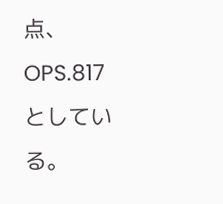点、OPS.817としている。